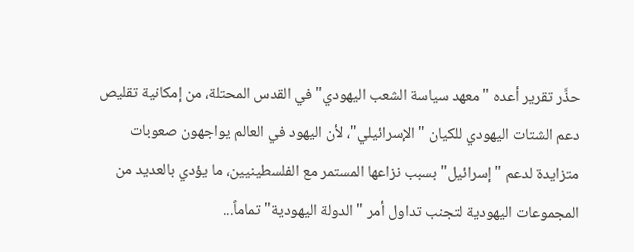حذَّر تقرير أعده "معهد سياسة الشعب اليهودي" في القدس المحتلة، من إمكانية تقليص دعم الشتات اليهودي للكيان "الإسرائيلي"، لأن اليهود في العالم يواجهون صعوبات متزايدة لدعم "إسرائيل" بسبب نزاعها المستمر مع الفلسطينيين، ما يؤدي بالعديد من المجموعات اليهودية لتجنب تداول أمر "الدولة اليهودية" تماماً...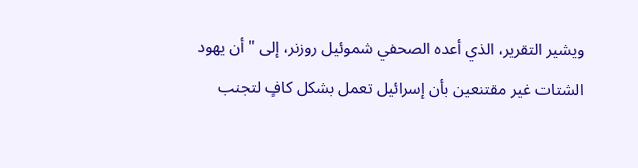ويشير التقرير، الذي أعده الصحفي شموئيل روزنر، إلى "أن يهود الشتات غير مقتنعين بأن إسرائيل تعمل بشكل كافٍ لتجنب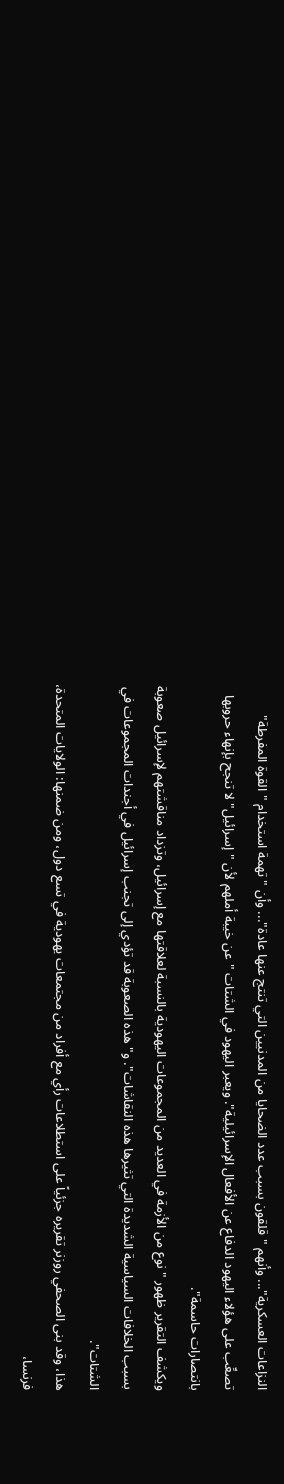النزاعات العسكرية"... وأنهم "قلقون بسبب عدد الضحايا من المدنيين التي تنتج عنها عادة"... وأن "تهمة استخدام "القوة المفرطة" تصعِّب على هؤلاء اليهود الدفاع عن الأفعال الإسرائيلية". ويعبر اليهود في الشتات "عن خيبة أملهم لأن "إسرائيل" لا تنجح بإنهاء حروبها بانتصارات حاسمة".
ويكشف التقرير ظهور "نوع من الأزمة في العديد من المجموعات اليهودية بالنسبة لعلاقتها مع إسرائيل، وتزداد مناقشتهم لإسرائيل صعوبة بسبب الخلافات السياسية الشديدة التي تثيرها هذه النقاشات". و"هذه الصعوبة قد تؤدي إلى تجنب إسرائيل في أجندات المجموعات في الشتات".
هذا، وقد بنى الصحفي روزنر تقريره جزئياً على استطلاعات رأي مع أفراد من مجتمعات يهودية في تسع دول، ومن ضمنها: الولايات المتحدة، فرنسا،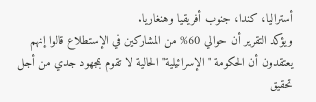أستراليا، كندا، جنوب أفريقيا وهنغاريا.
ويؤكد التقرير أن حوالي 60% من المشاركين في الإستطلاع قالوا إنهم يعتقدون أن الحكومة "الإسرائيلية" الحالية لا تقوم بمجهود جدي من أجل تحقيق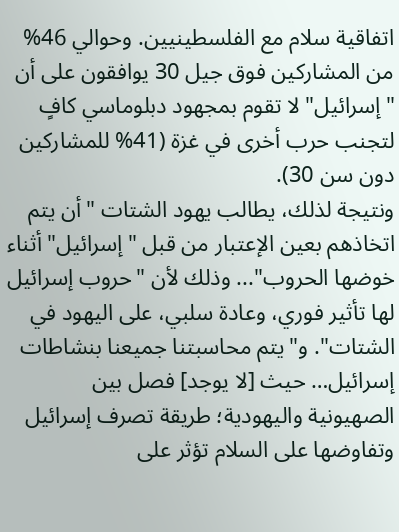اتفاقية سلام مع الفلسطينيين. وحوالي 46% من المشاركين فوق جيل 30 يوافقون على أن "إسرائيل" لا تقوم بمجهود دبلوماسي كافٍ لتجنب حرب أخرى في غزة (41% للمشاركين دون سن 30).
ونتيجة لذلك، يطالب يهود الشتات "أن يتم اتخاذهم بعين الإعتبار من قبل "إسرائيل" أثناء خوضها الحروب"... وذلك لأن "حروب إسرائيل لها تأثير فوري، وعادة سلبي، على اليهود في الشتات". و"يتم محاسبتنا جميعنا بنشاطات إسرائيل… حيث [لا يوجد] فصل بين الصهيونية واليهودية؛ طريقة تصرف إسرائيل وتفاوضها على السلام تؤثر على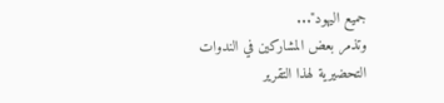جميع اليهود"...
وتذمر بعض المشاركين في الندوات التحضيرية لهذا التقرير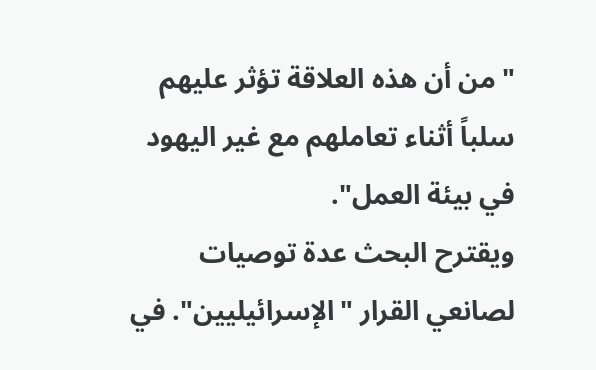"من أن هذه العلاقة تؤثر عليهم سلباً أثناء تعاملهم مع غير اليهود في بيئة العمل".
ويقترح البحث عدة توصيات لصانعي القرار "الإسرائيليين". في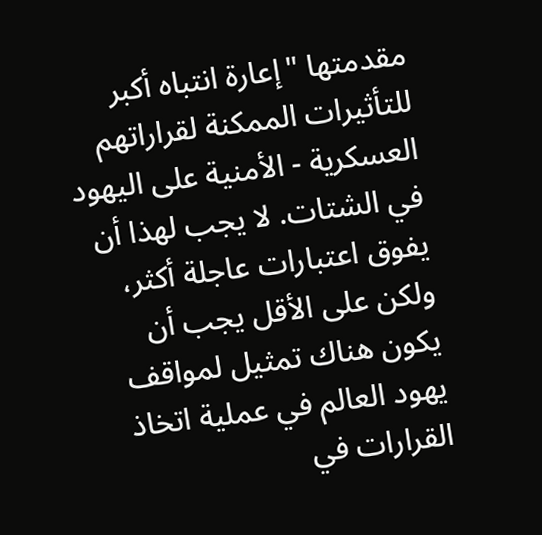مقدمتها "إعارة انتباه أكبر للتأثيرات الممكنة لقراراتهم العسكرية - الأمنية على اليهود في الشتات. لا يجب لهذا أن يفوق اعتبارات عاجلة أكثر، ولكن على الأقل يجب أن يكون هناك تمثيل لمواقف يهود العالم في عملية اتخاذ القرارات في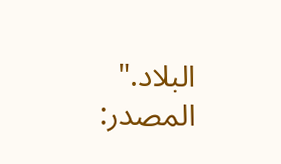البلاد."
المصدر: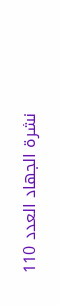نشرة الجهاد العدد 110